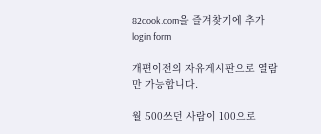82cook.com을 즐겨찾기에 추가
login form

개편이전의 자유게시판으로 열람만 가능합니다.

월 500쓰던 사람이 100으로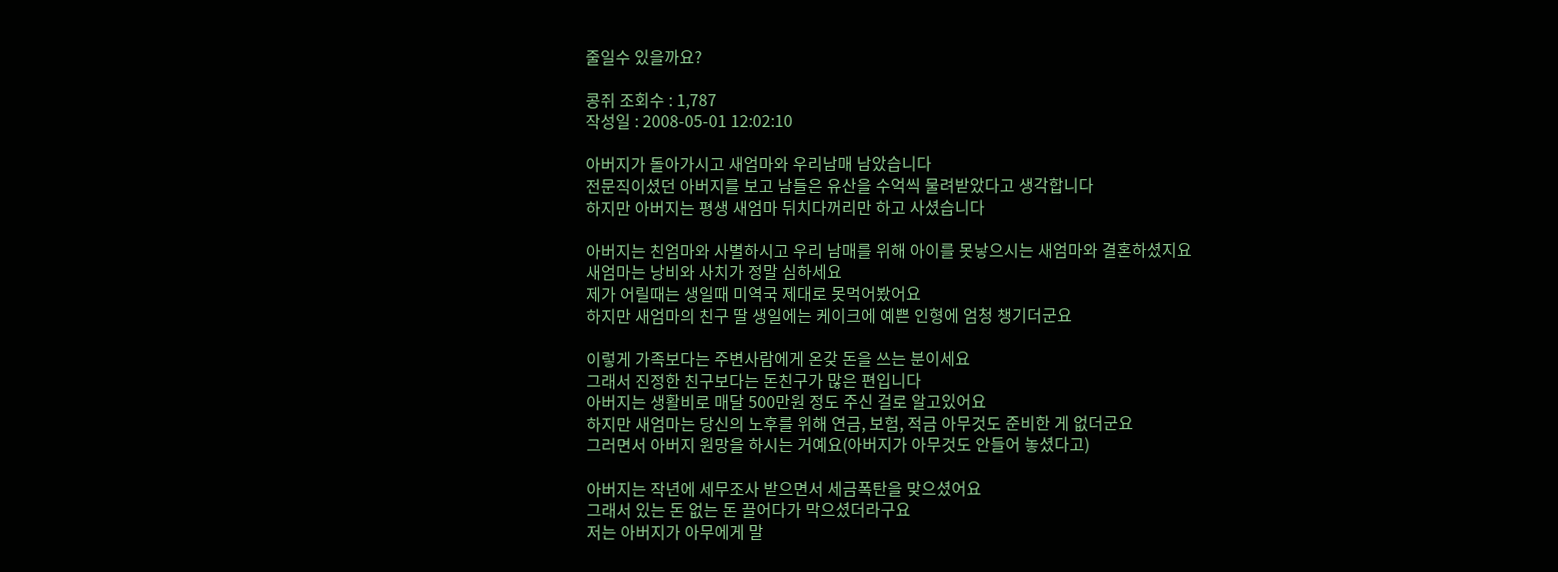줄일수 있을까요?

콩쥐 조회수 : 1,787
작성일 : 2008-05-01 12:02:10

아버지가 돌아가시고 새엄마와 우리남매 남았습니다
전문직이셨던 아버지를 보고 남들은 유산을 수억씩 물려받았다고 생각합니다
하지만 아버지는 평생 새엄마 뒤치다꺼리만 하고 사셨습니다

아버지는 친엄마와 사별하시고 우리 남매를 위해 아이를 못낳으시는 새엄마와 결혼하셨지요
새엄마는 낭비와 사치가 정말 심하세요
제가 어릴때는 생일때 미역국 제대로 못먹어봤어요
하지만 새엄마의 친구 딸 생일에는 케이크에 예쁜 인형에 엄청 챙기더군요

이렇게 가족보다는 주변사람에게 온갖 돈을 쓰는 분이세요
그래서 진정한 친구보다는 돈친구가 많은 편입니다
아버지는 생활비로 매달 500만원 정도 주신 걸로 알고있어요
하지만 새엄마는 당신의 노후를 위해 연금, 보험, 적금 아무것도 준비한 게 없더군요
그러면서 아버지 원망을 하시는 거예요(아버지가 아무것도 안들어 놓셨다고)

아버지는 작년에 세무조사 받으면서 세금폭탄을 맞으셨어요
그래서 있는 돈 없는 돈 끌어다가 막으셨더라구요
저는 아버지가 아무에게 말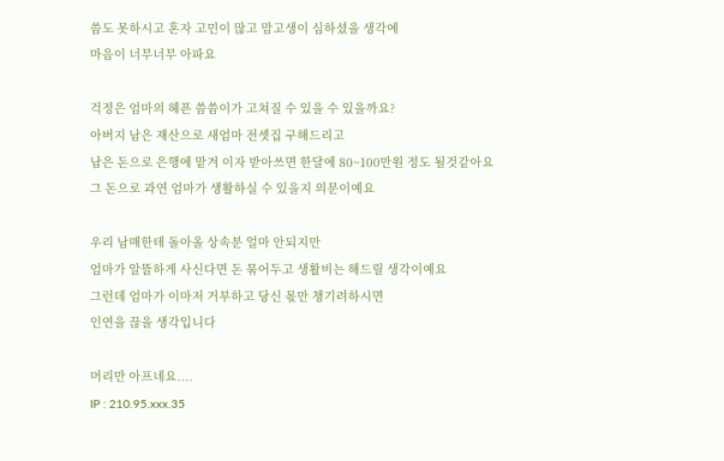씀도 못하시고 혼자 고민이 많고 맘고생이 심하셨을 생각에
마음이 너무너무 아파요

걱정은 엄마의 헤픈 씀씀이가 고쳐질 수 있을 수 있을까요?
아버지 남은 재산으로 새엄마 전셋집 구해드리고
남은 돈으로 은행에 맡겨 이자 받아쓰면 한달에 80~100만원 정도 될것같아요
그 돈으로 과연 엄마가 생활하실 수 있을지 의문이예요

우리 남매한테 돌아올 상속분 얼마 안되지만
엄마가 알뜰하게 사신다면 돈 묶어두고 생활비는 해드릴 생각이예요
그런데 엄마가 이마저 거부하고 당신 몫만 챙기려하시면
인연을 끊을 생각입니다

머리만 아프네요....
IP : 210.95.xxx.35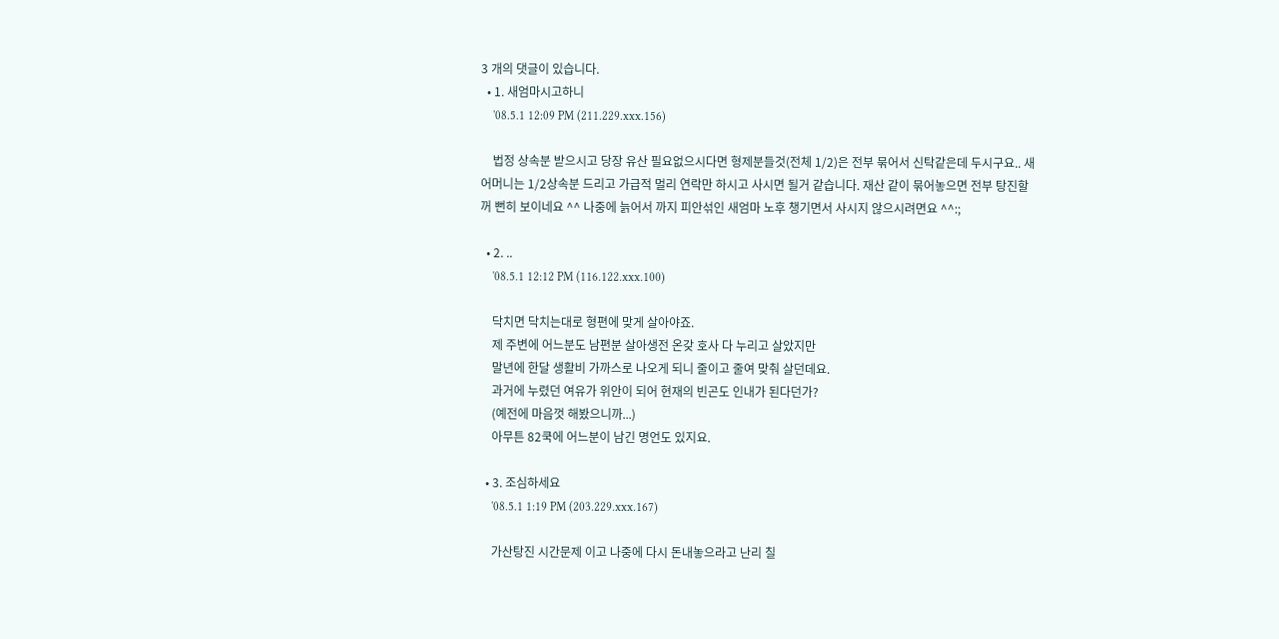3 개의 댓글이 있습니다.
  • 1. 새엄마시고하니
    '08.5.1 12:09 PM (211.229.xxx.156)

    법정 상속분 받으시고 당장 유산 필요없으시다면 형제분들것(전체 1/2)은 전부 묶어서 신탁같은데 두시구요.. 새어머니는 1/2상속분 드리고 가급적 멀리 연락만 하시고 사시면 될거 같습니다. 재산 같이 묶어놓으면 전부 탕진할꺼 뻔히 보이네요 ^^ 나중에 늙어서 까지 피안섞인 새엄마 노후 챙기면서 사시지 않으시려면요 ^^:;

  • 2. ..
    '08.5.1 12:12 PM (116.122.xxx.100)

    닥치면 닥치는대로 형편에 맞게 살아야죠.
    제 주변에 어느분도 남편분 살아생전 온갖 호사 다 누리고 살았지만
    말년에 한달 생활비 가까스로 나오게 되니 줄이고 줄여 맞춰 살던데요.
    과거에 누렸던 여유가 위안이 되어 현재의 빈곤도 인내가 된다던가?
    (예전에 마음껏 해봤으니까...)
    아무튼 82쿡에 어느분이 남긴 명언도 있지요.

  • 3. 조심하세요
    '08.5.1 1:19 PM (203.229.xxx.167)

    가산탕진 시간문제 이고 나중에 다시 돈내놓으라고 난리 칠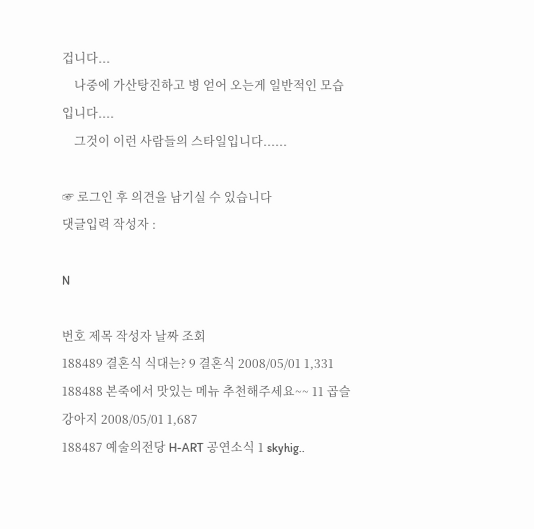겁니다...
    나중에 가산탕진하고 병 얻어 오는게 일반적인 모습입니다....
    그것이 이런 사람들의 스타일입니다......

☞ 로그인 후 의견을 남기실 수 있습니다
댓글입력 작성자 :

N

번호 제목 작성자 날짜 조회
188489 결혼식 식대는? 9 결혼식 2008/05/01 1,331
188488 본죽에서 맛있는 메뉴 추천해주세요~~ 11 곱슬강아지 2008/05/01 1,687
188487 예술의전당 H-ART 공연소식 1 skyhig..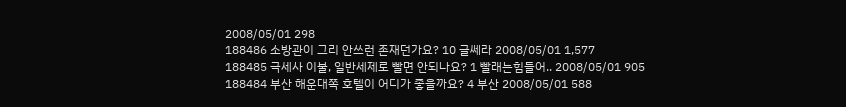2008/05/01 298
188486 소방관이 그리 안쓰런 존재던가요? 10 글쎄라 2008/05/01 1,577
188485 극세사 이불, 일반세제로 빨면 안되나요? 1 빨래는힘들어.. 2008/05/01 905
188484 부산 해운대쪽 호텔이 어디가 좋을까요? 4 부산 2008/05/01 588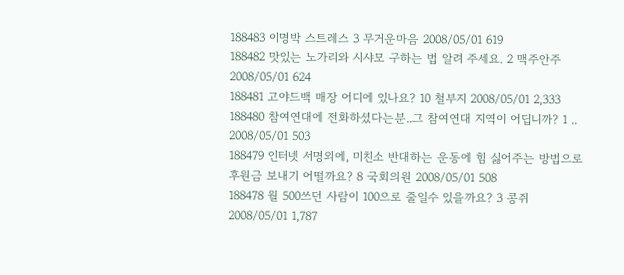188483 이명박 스트레스 3 무거운마음 2008/05/01 619
188482 맛있는 노가리와 시샤모 구하는 법 알려 주세요. 2 맥주안주 2008/05/01 624
188481 고야드백 매장 어디에 있나요? 10 철부지 2008/05/01 2,333
188480 참여연대에 전화하셨다는분..그 참여연대 지역이 어딥니까? 1 .. 2008/05/01 503
188479 인터넷 서명외에, 미친소 반대하는 운동에 힘 싫어주는 방법으로 후원금 보내기 어떨까요? 8 국회의원 2008/05/01 508
188478 월 500쓰던 사람이 100으로 줄일수 있을까요? 3 콩쥐 2008/05/01 1,787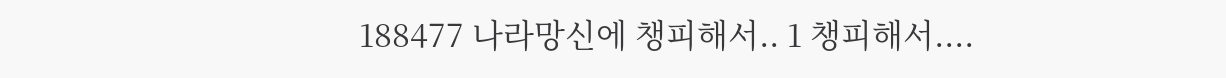188477 나라망신에 챙피해서.. 1 챙피해서....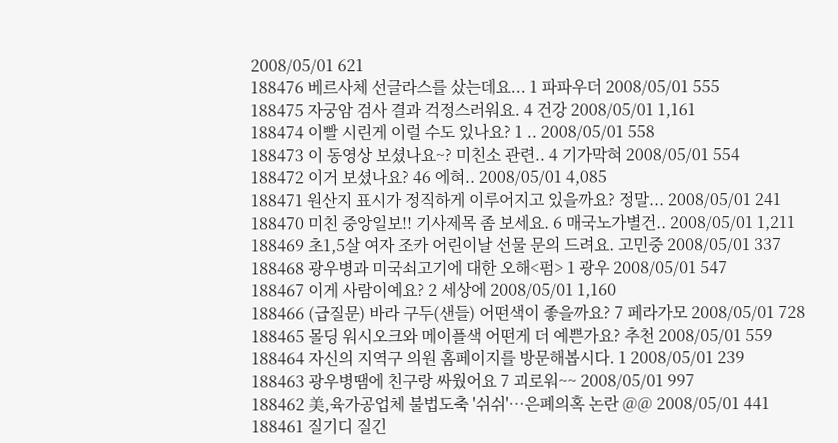2008/05/01 621
188476 베르사체 선글라스를 샀는데요... 1 파파우더 2008/05/01 555
188475 자궁암 검사 결과 걱정스러워요. 4 건강 2008/05/01 1,161
188474 이빨 시린게 이럴 수도 있나요? 1 .. 2008/05/01 558
188473 이 동영상 보셨나요~? 미친소 관련.. 4 기가막혀 2008/05/01 554
188472 이거 보셨나요? 46 에혀.. 2008/05/01 4,085
188471 원산지 표시가 정직하게 이루어지고 있을까요? 정말... 2008/05/01 241
188470 미친 중앙일보!! 기사제목 좀 보세요. 6 매국노가별건.. 2008/05/01 1,211
188469 초1,5살 여자 조카 어린이날 선물 문의 드려요. 고민중 2008/05/01 337
188468 광우병과 미국쇠고기에 대한 오해<펌> 1 광우 2008/05/01 547
188467 이게 사람이예요? 2 세상에 2008/05/01 1,160
188466 (급질문) 바라 구두(샌들) 어떤색이 좋을까요? 7 페라가모 2008/05/01 728
188465 몰딩 워시오크와 메이플색 어떤게 더 예쁜가요? 추천 2008/05/01 559
188464 자신의 지역구 의원 홈페이지를 방문해봅시다. 1 2008/05/01 239
188463 광우병땜에 친구랑 싸웠어요 7 괴로워~~ 2008/05/01 997
188462 美,육가공업체 불법도축 '쉬쉬'…은폐의혹 논란 @@ 2008/05/01 441
188461 질기디 질긴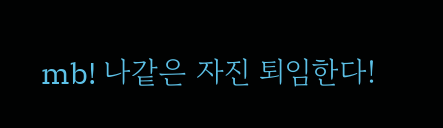mb! 나같은 자진 퇴임한다!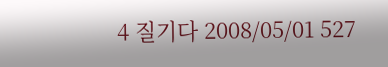4 질기다 2008/05/01 527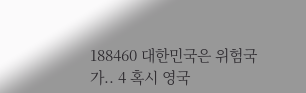188460 대한민국은 위험국가.. 4 혹시 영국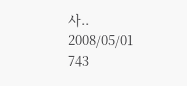사.. 2008/05/01 743